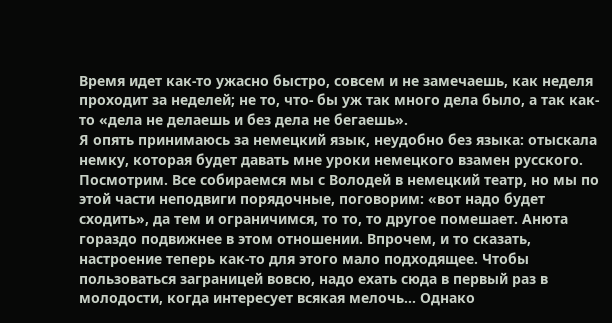Время идет как-то ужасно быстро, совсем и не замечаешь, как неделя проходит за неделей; не то, что- бы уж так много дела было, а так как-то «дела не делаешь и без дела не бегаешь».
Я опять принимаюсь за немецкий язык, неудобно без языка: отыскала немку, которая будет давать мне уроки немецкого взамен русского. Посмотрим. Все собираемся мы с Володей в немецкий театр, но мы по этой части неподвиги порядочные, поговорим: «вот надо будет сходить», да тем и ограничимся, то то, то другое помешает. Анюта гораздо подвижнее в этом отношении. Впрочем, и то сказать, настроение теперь как-то для этого мало подходящее. Чтобы пользоваться заграницей вовсю, надо ехать сюда в первый раз в молодости, когда интересует всякая мелочь... Однако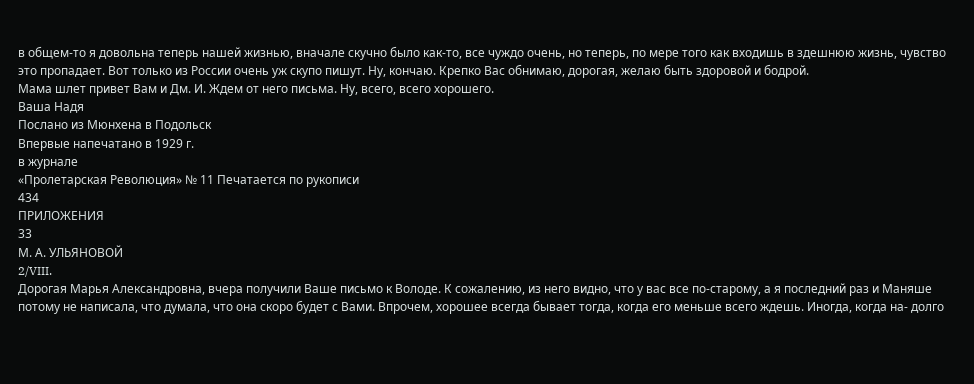в общем-то я довольна теперь нашей жизнью, вначале скучно было как-то, все чуждо очень, но теперь, по мере того как входишь в здешнюю жизнь, чувство это пропадает. Вот только из России очень уж скупо пишут. Ну, кончаю. Крепко Вас обнимаю, дорогая, желаю быть здоровой и бодрой.
Мама шлет привет Вам и Дм. И. Ждем от него письма. Ну, всего, всего хорошего.
Ваша Надя
Послано из Мюнхена в Подольск
Впервые напечатано в 1929 г.
в журнале
«Пролетарская Революция» № 11 Печатается по рукописи
434
ПРИЛОЖЕНИЯ
33
М. А. УЛЬЯНОВОЙ
2/VIII.
Дорогая Марья Александровна, вчера получили Ваше письмо к Володе. К сожалению, из него видно, что у вас все по-старому, а я последний раз и Маняше потому не написала, что думала, что она скоро будет с Вами. Впрочем, хорошее всегда бывает тогда, когда его меньше всего ждешь. Иногда, когда на- долго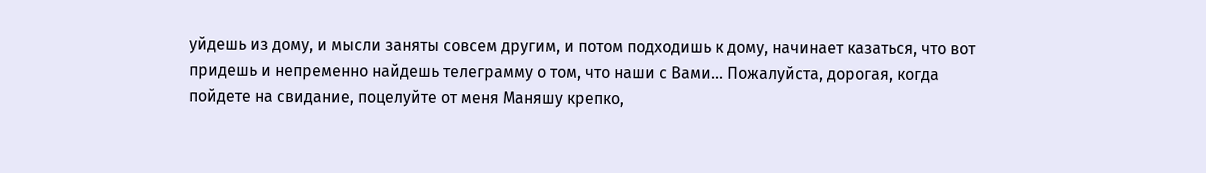уйдешь из дому, и мысли заняты совсем другим, и потом подходишь к дому, начинает казаться, что вот придешь и непременно найдешь телеграмму о том, что наши с Вами... Пожалуйста, дорогая, когда пойдете на свидание, поцелуйте от меня Маняшу крепко,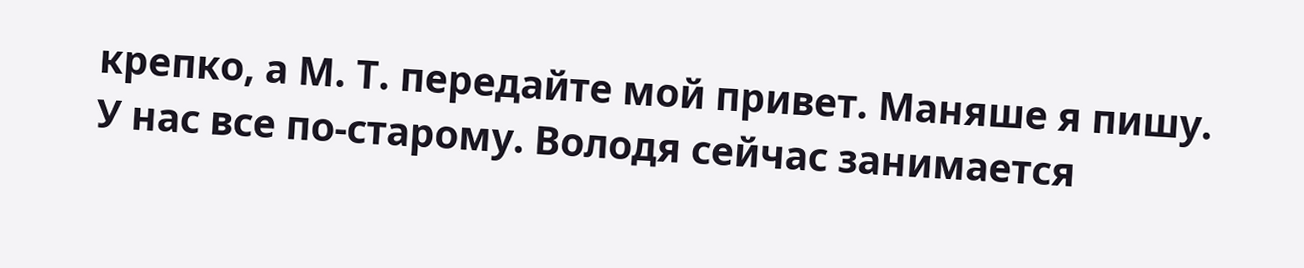крепко, а М. Т. передайте мой привет. Маняше я пишу.
У нас все по-старому. Володя сейчас занимается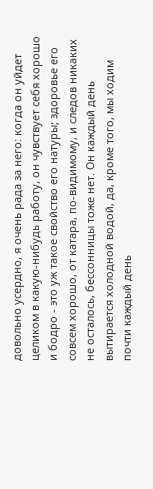довольно усердно, я очень рада за него: когда он уйдет целиком в какую-нибудь работу, он чувствует себя хорошо и бодро - это уж такое свойство его натуры; здоровье его совсем хорошо, от катара, по-видимому, и следов никаких не осталось, бессонницы тоже нет. Он каждый день вытирается холодной водой, да, кроме того, мы ходим почти каждый день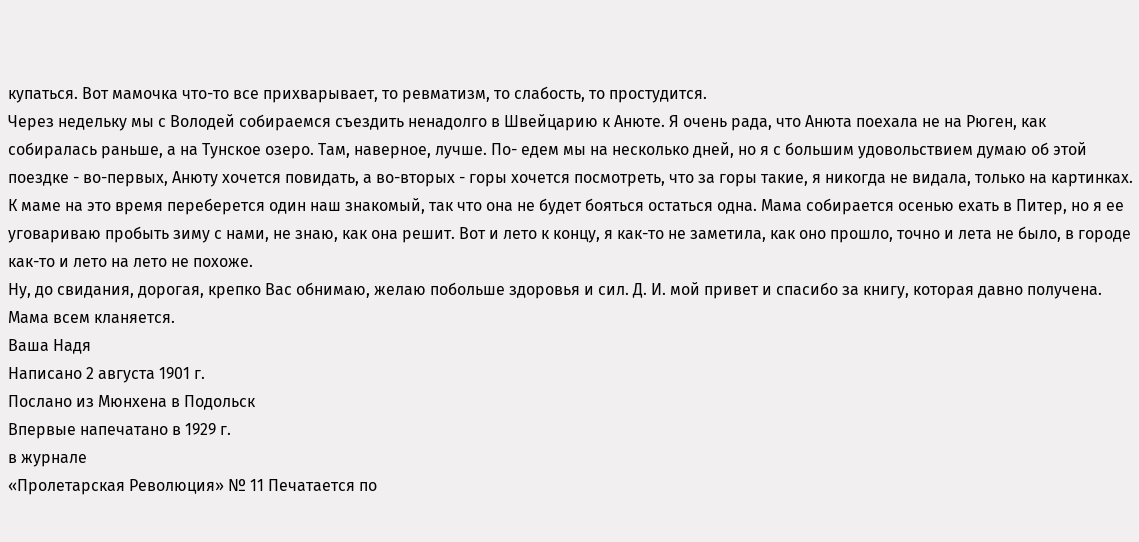купаться. Вот мамочка что-то все прихварывает, то ревматизм, то слабость, то простудится.
Через недельку мы с Володей собираемся съездить ненадолго в Швейцарию к Анюте. Я очень рада, что Анюта поехала не на Рюген, как собиралась раньше, а на Тунское озеро. Там, наверное, лучше. По- едем мы на несколько дней, но я с большим удовольствием думаю об этой поездке - во-первых, Анюту хочется повидать, а во-вторых - горы хочется посмотреть, что за горы такие, я никогда не видала, только на картинках. К маме на это время переберется один наш знакомый, так что она не будет бояться остаться одна. Мама собирается осенью ехать в Питер, но я ее уговариваю пробыть зиму с нами, не знаю, как она решит. Вот и лето к концу, я как-то не заметила, как оно прошло, точно и лета не было, в городе как-то и лето на лето не похоже.
Ну, до свидания, дорогая, крепко Вас обнимаю, желаю побольше здоровья и сил. Д. И. мой привет и спасибо за книгу, которая давно получена. Мама всем кланяется.
Ваша Надя
Написано 2 августа 1901 г.
Послано из Мюнхена в Подольск
Впервые напечатано в 1929 г.
в журнале
«Пролетарская Революция» № 11 Печатается по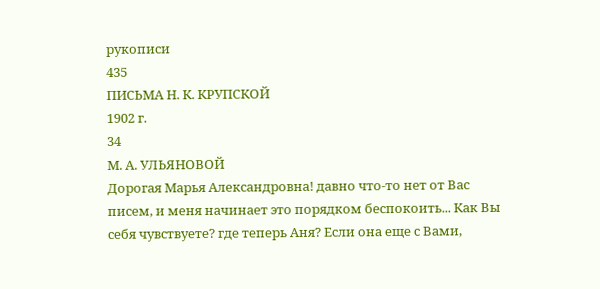рукописи
435
ПИСЬМА Н. К. КРУПСКОЙ
1902 г.
34
М. А. УЛЬЯНОВОЙ
Дорогая Марья Александровна! давно что-то нет от Вас писем, и меня начинает это порядком беспокоить... Как Вы себя чувствуете? где теперь Аня? Если она еще с Вами,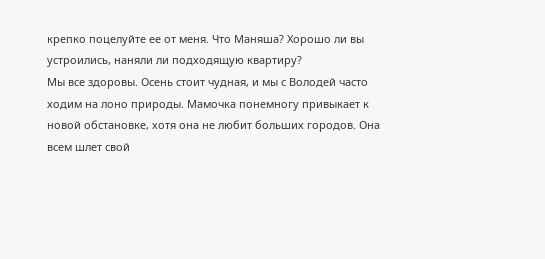крепко поцелуйте ее от меня. Что Маняша? Хорошо ли вы устроились, наняли ли подходящую квартиру?
Мы все здоровы. Осень стоит чудная, и мы с Володей часто ходим на лоно природы. Мамочка понемногу привыкает к новой обстановке, хотя она не любит больших городов. Она всем шлет свой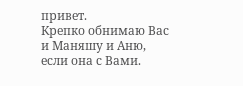привет.
Крепко обнимаю Вас и Маняшу и Аню, если она с Вами.